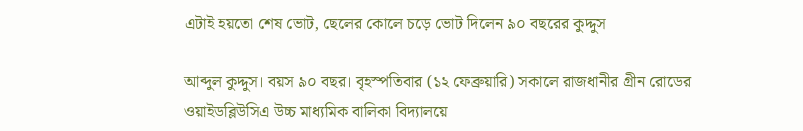এটাই হয়তো শেষ ভোট, ছেলের কোলে চড়ে ভোট দিলেন ৯০ বছরের কুদ্দুস

আব্দুল কুদ্দুস। বয়স ৯০ বছর। বৃহস্পতিবার (১২ ফেব্রুয়ারি) সকালে রাজধানীর গ্রীন রোডের ওয়াইডব্লিউসিএ উচ্চ মাধ্যমিক বালিকা বিদ্যালয়ে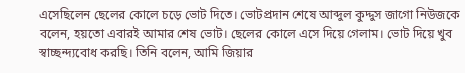এসেছিলেন ছেলের কোলে চড়ে ভোট দিতে। ভোটপ্রদান শেষে আব্দুল কুদ্দুস জাগো নিউজকে বলেন, হয়তো এবারই আমার শেষ ভোট। ছেলের কোলে এসে দিয়ে গেলাম। ভোট দিয়ে খুব স্বাচ্ছন্দ্যবোধ করছি। তিনি বলেন, আমি জিয়ার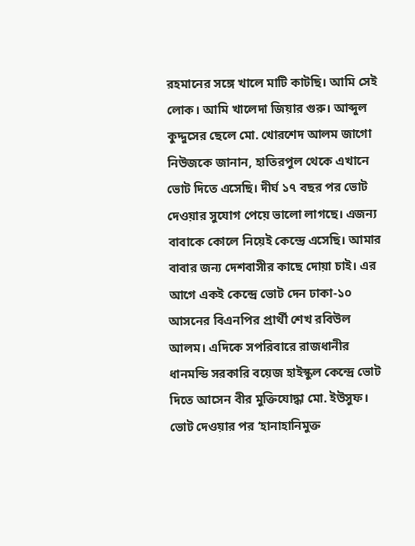রহমানের সঙ্গে খালে মাটি কাটছি। আমি সেই লোক। আমি খালেদা জিয়ার গুরু। আব্দুল কুদ্দুসের ছেলে মো. খোরশেদ আলম জাগো নিউজকে জানান, হাতিরপুল থেকে এখানে ভোট দিতে এসেছি। দীর্ঘ ১৭ বছর পর ভোট দেওয়ার সুযোগ পেয়ে ভালো লাগছে। এজন্য বাবাকে কোলে নিয়েই কেন্দ্রে এসেছি। আমার বাবার জন্য দেশবাসীর কাছে দোয়া চাই। এর আগে একই কেন্দ্রে ভোট দেন ঢাকা-১০ আসনের বিএনপির প্রার্থী শেখ রবিউল আলম। এদিকে সপরিবারে রাজধানীর ধানমন্ডি সরকারি বয়েজ হাইস্কুল কেন্দ্রে ভোট দিতে আসেন বীর মুক্তিযোদ্ধা মো. ইউসুফ। ভোট দেওয়ার পর ‘হানাহানিমুক্ত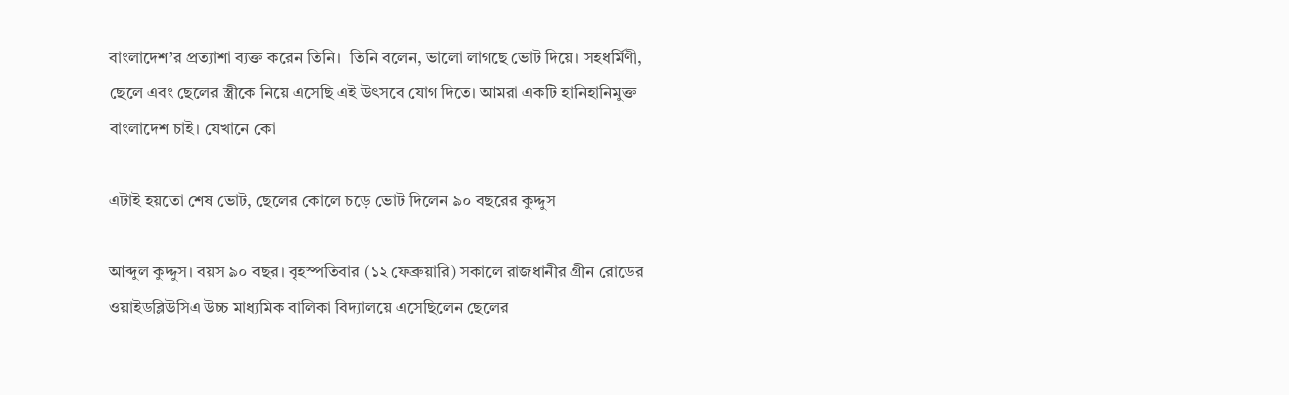বাংলাদেশ’র প্রত্যাশা ব্যক্ত করেন তিনি।  তিনি বলেন, ভালো লাগছে ভোট দিয়ে। সহধর্মিণী, ছেলে এবং ছেলের স্ত্রীকে নিয়ে এসেছি এই উৎসবে যোগ দিতে। আমরা একটি হানিহানিমুক্ত বাংলাদেশ চাই। যেখানে কো

এটাই হয়তো শেষ ভোট, ছেলের কোলে চড়ে ভোট দিলেন ৯০ বছরের কুদ্দুস

আব্দুল কুদ্দুস। বয়স ৯০ বছর। বৃহস্পতিবার (১২ ফেব্রুয়ারি) সকালে রাজধানীর গ্রীন রোডের ওয়াইডব্লিউসিএ উচ্চ মাধ্যমিক বালিকা বিদ্যালয়ে এসেছিলেন ছেলের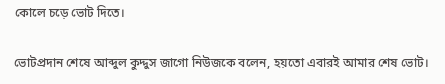কোলে চড়ে ভোট দিতে।

ভোটপ্রদান শেষে আব্দুল কুদ্দুস জাগো নিউজকে বলেন, হয়তো এবারই আমার শেষ ভোট।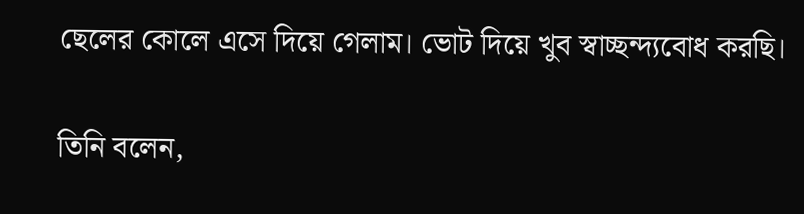ছেলের কোলে এসে দিয়ে গেলাম। ভোট দিয়ে খুব স্বাচ্ছন্দ্যবোধ করছি।

তিনি বলেন,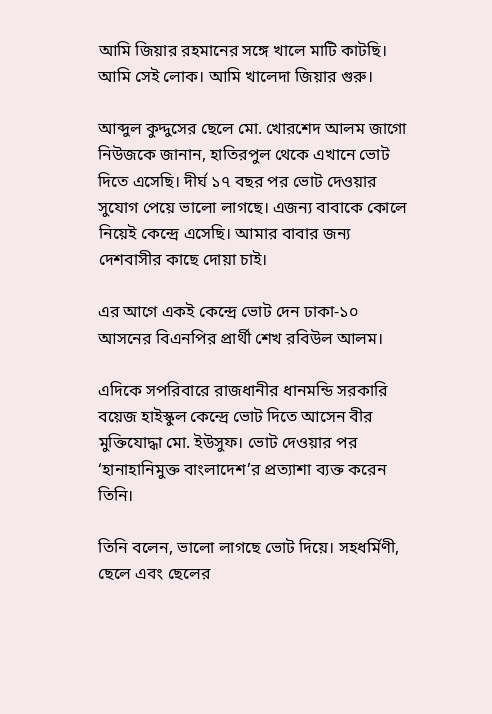আমি জিয়ার রহমানের সঙ্গে খালে মাটি কাটছি। আমি সেই লোক। আমি খালেদা জিয়ার গুরু।

আব্দুল কুদ্দুসের ছেলে মো. খোরশেদ আলম জাগো নিউজকে জানান, হাতিরপুল থেকে এখানে ভোট দিতে এসেছি। দীর্ঘ ১৭ বছর পর ভোট দেওয়ার সুযোগ পেয়ে ভালো লাগছে। এজন্য বাবাকে কোলে নিয়েই কেন্দ্রে এসেছি। আমার বাবার জন্য দেশবাসীর কাছে দোয়া চাই।

এর আগে একই কেন্দ্রে ভোট দেন ঢাকা-১০ আসনের বিএনপির প্রার্থী শেখ রবিউল আলম।

এদিকে সপরিবারে রাজধানীর ধানমন্ডি সরকারি বয়েজ হাইস্কুল কেন্দ্রে ভোট দিতে আসেন বীর মুক্তিযোদ্ধা মো. ইউসুফ। ভোট দেওয়ার পর ‘হানাহানিমুক্ত বাংলাদেশ’র প্রত্যাশা ব্যক্ত করেন তিনি।

তিনি বলেন, ভালো লাগছে ভোট দিয়ে। সহধর্মিণী, ছেলে এবং ছেলের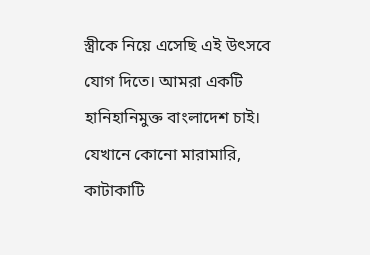স্ত্রীকে নিয়ে এসেছি এই উৎসবে যোগ দিতে। আমরা একটি হানিহানিমুক্ত বাংলাদেশ চাই। যেখানে কোনো মারামারি, কাটাকাটি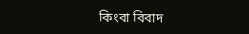কিংবা বিবাদ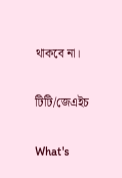থাকবে না।

টিটি/জেএইচ

What's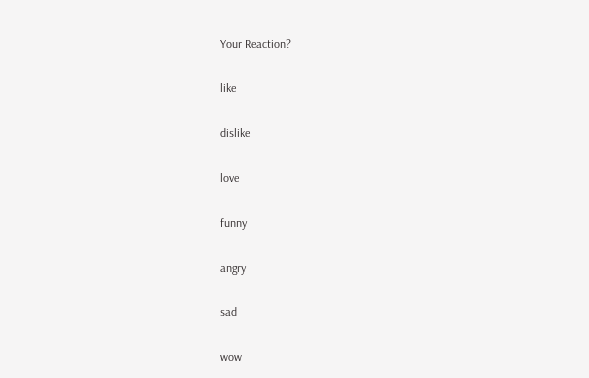Your Reaction?

like

dislike

love

funny

angry

sad

wow